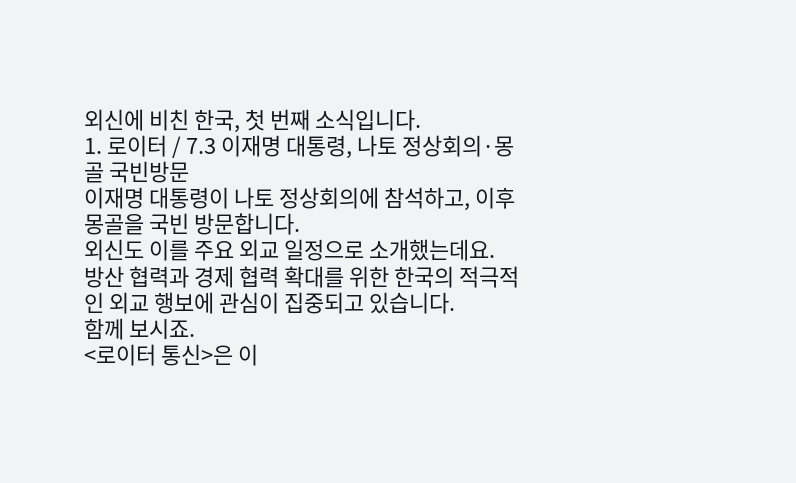외신에 비친 한국, 첫 번째 소식입니다.
1. 로이터 / 7.3 이재명 대통령, 나토 정상회의·몽골 국빈방문
이재명 대통령이 나토 정상회의에 참석하고, 이후 몽골을 국빈 방문합니다.
외신도 이를 주요 외교 일정으로 소개했는데요.
방산 협력과 경제 협력 확대를 위한 한국의 적극적인 외교 행보에 관심이 집중되고 있습니다.
함께 보시죠.
<로이터 통신>은 이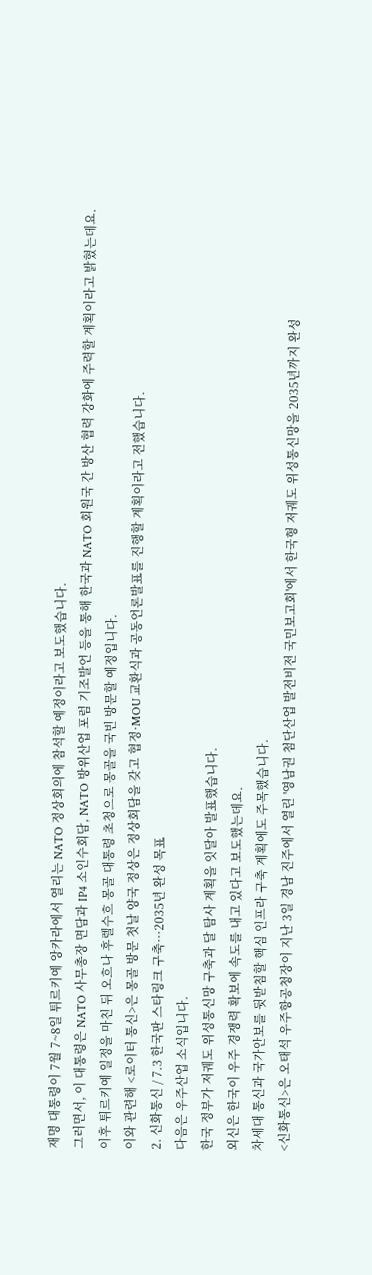재명 대통령이 7월 7~8일 튀르키예 앙카라에서 열리는 NATO 정상회의에 참석할 예정이라고 보도했습니다.
그러면서, 이 대통령은 NATO 사무총장 면담과 IP4 소인수회담, NATO 방위산업 포럼 기조발언 등을 통해 한국과 NATO 회원국 간 방산 협력 강화에 주력할 계획이라고 밝혔는데요.
이후 튀르키예 일정을 마친 뒤 오흐나 후렐수흐 몽골 대통령 초청으로 몽골을 국빈 방문할 예정입니다.
이와 관련해 <로이터 통신>은 몽골 방문 첫날 양국 정상은 정상회담을 갖고 협정·MOU 교환식과 공동언론발표를 진행할 계획이라고 전했습니다.
2. 신화통신 / 7.3 한국판 스타링크 구축···2035년 완성 목표
다음은 우주산업 소식입니다.
한국 정부가 저궤도 위성통신망 구축과 달 탐사 계획을 잇달아 발표했습니다.
외신은 한국이 우주 경쟁력 확보에 속도를 내고 있다고 보도했는데요.
차세대 통신과 국가안보를 뒷받침할 핵심 인프라 구축 계획에도 주목했습니다.
<신화통신>은 오태석 우주항공청장이 지난 3일 경남 진주에서 열린 '영남권 첨단산업 발전비전 국민보고회'에서 한국형 저궤도 위성통신망을 2035년까지 완성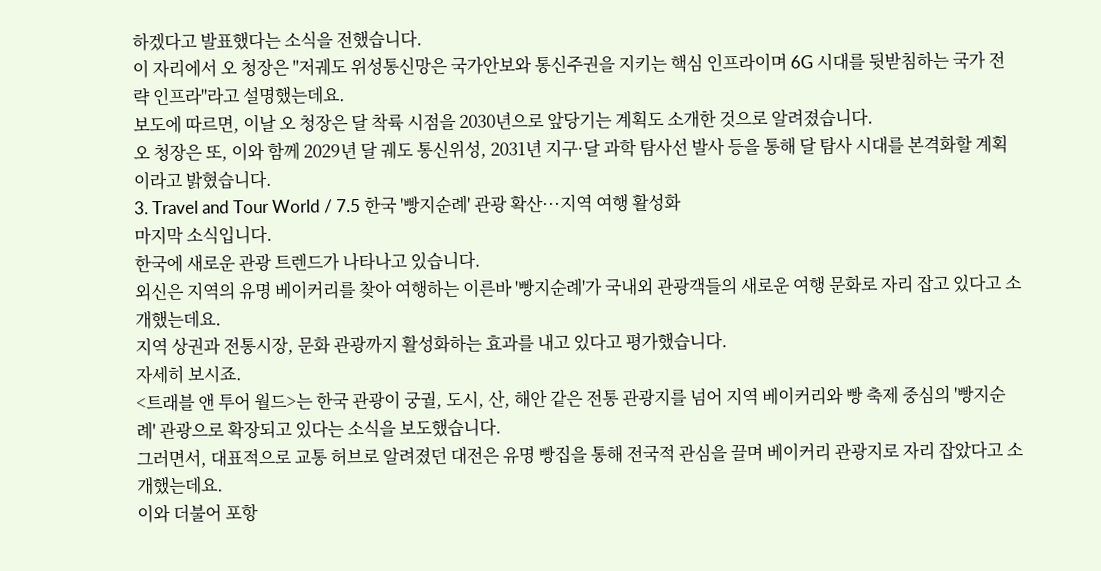하겠다고 발표했다는 소식을 전했습니다.
이 자리에서 오 청장은 "저궤도 위성통신망은 국가안보와 통신주권을 지키는 핵심 인프라이며 6G 시대를 뒷받침하는 국가 전략 인프라"라고 설명했는데요.
보도에 따르면, 이날 오 청장은 달 착륙 시점을 2030년으로 앞당기는 계획도 소개한 것으로 알려졌습니다.
오 청장은 또, 이와 함께 2029년 달 궤도 통신위성, 2031년 지구·달 과학 탐사선 발사 등을 통해 달 탐사 시대를 본격화할 계획이라고 밝혔습니다.
3. Travel and Tour World / 7.5 한국 '빵지순례' 관광 확산···지역 여행 활성화
마지막 소식입니다.
한국에 새로운 관광 트렌드가 나타나고 있습니다.
외신은 지역의 유명 베이커리를 찾아 여행하는 이른바 '빵지순례'가 국내외 관광객들의 새로운 여행 문화로 자리 잡고 있다고 소개했는데요.
지역 상권과 전통시장, 문화 관광까지 활성화하는 효과를 내고 있다고 평가했습니다.
자세히 보시죠.
<트래블 앤 투어 월드>는 한국 관광이 궁궐, 도시, 산, 해안 같은 전통 관광지를 넘어 지역 베이커리와 빵 축제 중심의 '빵지순례' 관광으로 확장되고 있다는 소식을 보도했습니다.
그러면서, 대표적으로 교통 허브로 알려졌던 대전은 유명 빵집을 통해 전국적 관심을 끌며 베이커리 관광지로 자리 잡았다고 소개했는데요.
이와 더불어 포항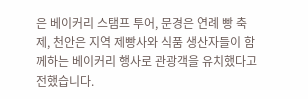은 베이커리 스탬프 투어, 문경은 연례 빵 축제, 천안은 지역 제빵사와 식품 생산자들이 함께하는 베이커리 행사로 관광객을 유치했다고 전했습니다.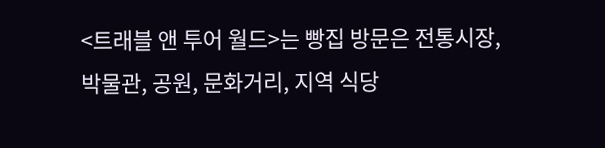<트래블 앤 투어 월드>는 빵집 방문은 전통시장, 박물관, 공원, 문화거리, 지역 식당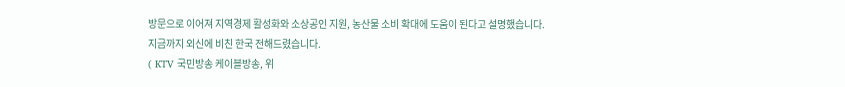방문으로 이어져 지역경제 활성화와 소상공인 지원, 농산물 소비 확대에 도움이 된다고 설명했습니다.
지금까지 외신에 비친 한국 전해드렸습니다.
( KTV 국민방송 케이블방송, 위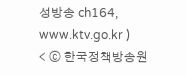성방송 ch164, www.ktv.go.kr )
< ⓒ 한국정책방송원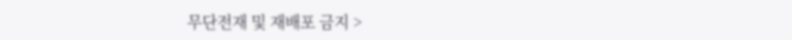무단전재 및 재배포 금지 >